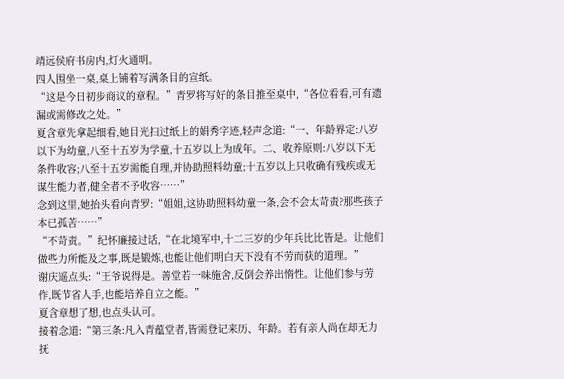靖远侯府书房内,灯火通明。
四人围坐一桌,桌上铺着写满条目的宣纸。
“这是今日初步商议的章程。”青罗将写好的条目推至桌中,“各位看看,可有遗漏或需修改之处。”
夏含章先拿起细看,她目光扫过纸上的娟秀字迹,轻声念道:“一、年龄界定:八岁以下为幼童,八至十五岁为学童,十五岁以上为成年。二、收养原则:八岁以下无条件收容;八至十五岁需能自理,并协助照料幼童;十五岁以上只收确有残疾或无谋生能力者,健全者不予收容……”
念到这里,她抬头看向青罗:“姐姐,这协助照料幼童一条,会不会太苛责?那些孩子本已孤苦……”
“不苛责。”纪怀廉接过话,“在北境军中,十二三岁的少年兵比比皆是。让他们做些力所能及之事,既是锻炼,也能让他们明白天下没有不劳而获的道理。”
谢庆遥点头:“王爷说得是。善堂若一味施舍,反倒会养出惰性。让他们参与劳作,既节省人手,也能培养自立之能。”
夏含章想了想,也点头认可。
接着念道:“第三条:凡入青蕴堂者,皆需登记来历、年龄。若有亲人尚在却无力抚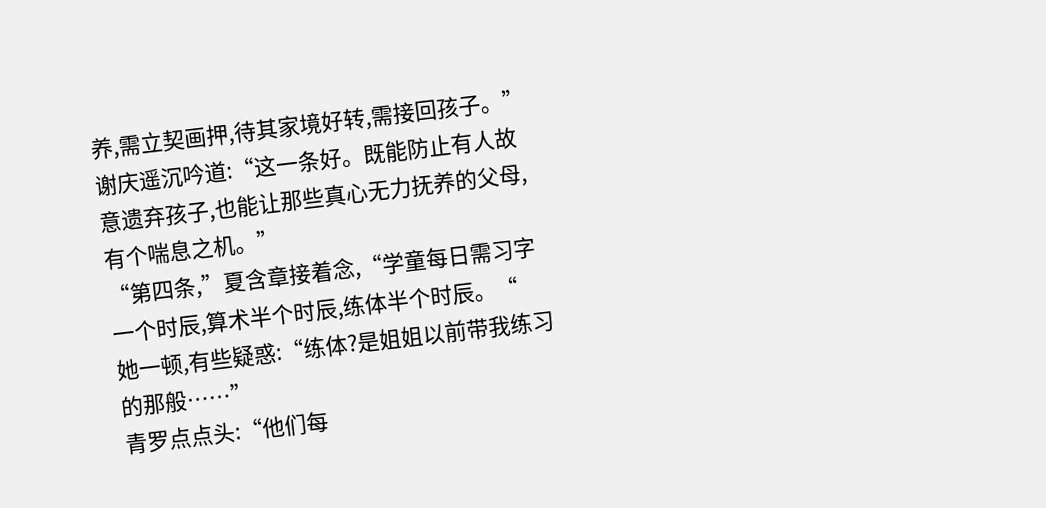养,需立契画押,待其家境好转,需接回孩子。”
谢庆遥沉吟道:“这一条好。既能防止有人故意遗弃孩子,也能让那些真心无力抚养的父母,有个喘息之机。”
“第四条,”夏含章接着念,“学童每日需习字一个时辰,算术半个时辰,练体半个时辰。“
她一顿,有些疑惑:“练体?是姐姐以前带我练习的那般……”
青罗点点头:“他们每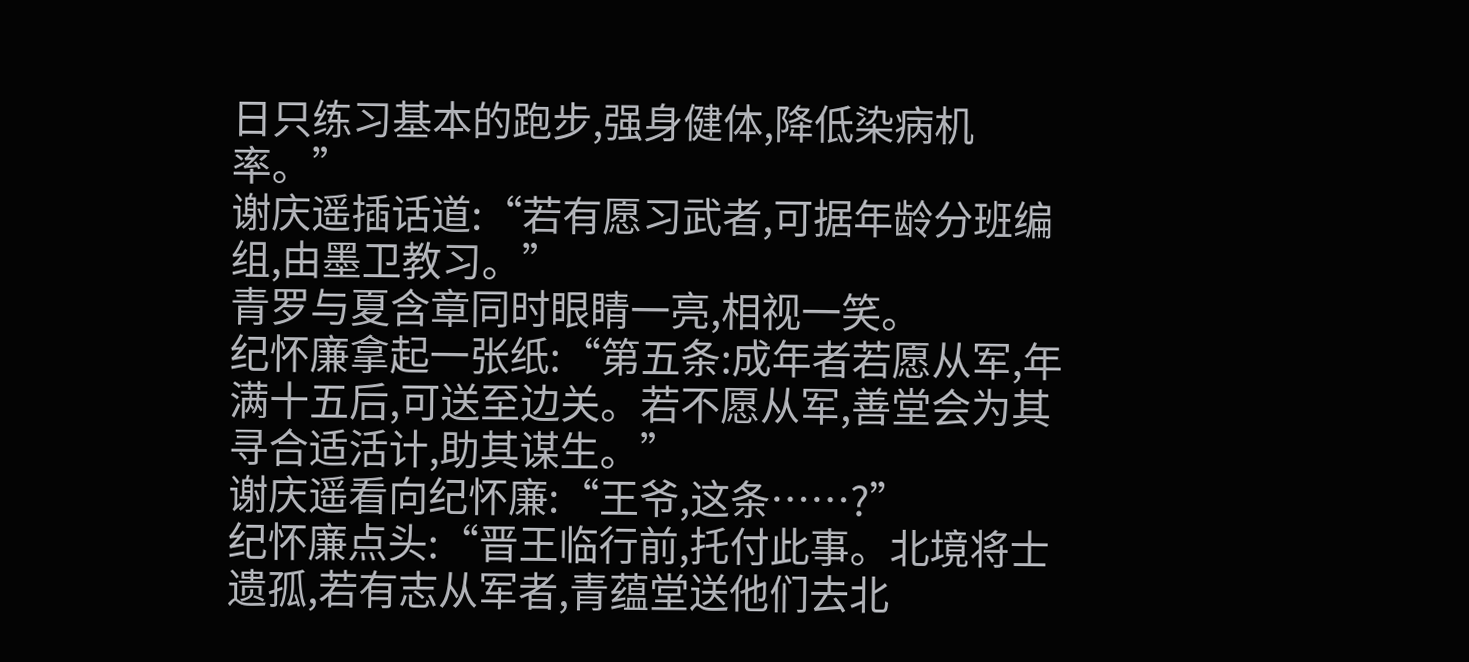日只练习基本的跑步,强身健体,降低染病机率。”
谢庆遥插话道:“若有愿习武者,可据年龄分班编组,由墨卫教习。”
青罗与夏含章同时眼睛一亮,相视一笑。
纪怀廉拿起一张纸:“第五条:成年者若愿从军,年满十五后,可送至边关。若不愿从军,善堂会为其寻合适活计,助其谋生。”
谢庆遥看向纪怀廉:“王爷,这条……?”
纪怀廉点头:“晋王临行前,托付此事。北境将士遗孤,若有志从军者,青蕴堂送他们去北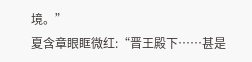境。”
夏含章眼眶微红:“晋王殿下……甚是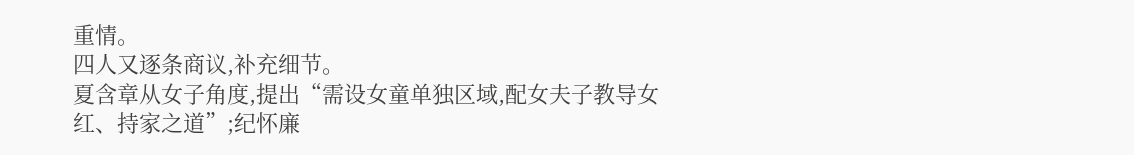重情。
四人又逐条商议,补充细节。
夏含章从女子角度,提出“需设女童单独区域,配女夫子教导女红、持家之道”;纪怀廉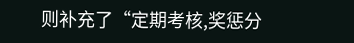则补充了“定期考核,奖惩分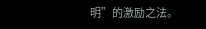明”的激励之法。